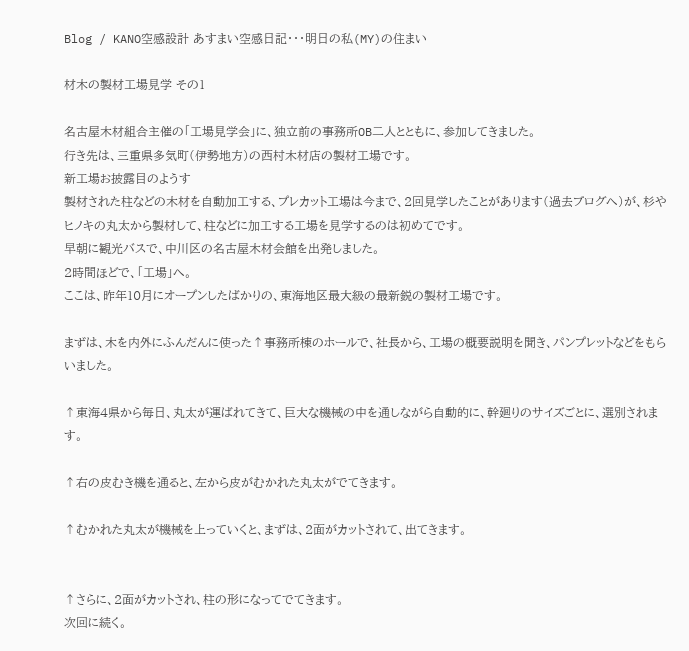Blog / KANO空感設計 あすまい空感日記・・・明日の私(MY)の住まい

材木の製材工場見学 その1

名古屋木材組合主催の「工場見学会」に、独立前の事務所OB二人とともに、参加してきました。
行き先は、三重県多気町(伊勢地方)の西村木材店の製材工場です。
新工場お披露目のようす
製材された柱などの木材を自動加工する、プレカット工場は今まで、2回見学したことがあります(過去ブログへ)が、杉やヒノキの丸太から製材して、柱などに加工する工場を見学するのは初めてです。
早朝に観光バスで、中川区の名古屋木材会館を出発しました。
2時間ほどで、「工場」へ。
ここは、昨年10月にオープンしたばかりの、東海地区最大級の最新鋭の製材工場です。

まずは、木を内外にふんだんに使った↑事務所棟のホールで、社長から、工場の概要説明を聞き、パンプレットなどをもらいました。

↑東海4県から毎日、丸太が運ばれてきて、巨大な機械の中を通しながら自動的に、幹廻りのサイズごとに、選別されます。

↑右の皮むき機を通ると、左から皮がむかれた丸太がでてきます。

↑むかれた丸太が機械を上っていくと、まずは、2面がカットされて、出てきます。


↑さらに、2面がカットされ、柱の形になってでてきます。
次回に続く。